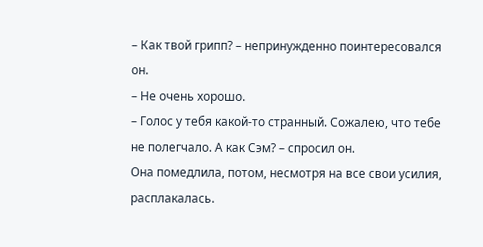– Как твой грипп? – непринужденно поинтересовался он.
– Не очень хорошо.
– Голос у тебя какой-то странный. Сожалею, что тебе не полегчало. А как Сэм? – спросил он.
Она помедлила, потом, несмотря на все свои усилия, расплакалась.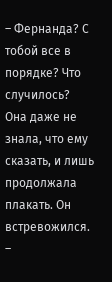– Фернанда? С тобой все в порядке? Что случилось?
Она даже не знала, что ему сказать, и лишь продолжала плакать. Он встревожился.
–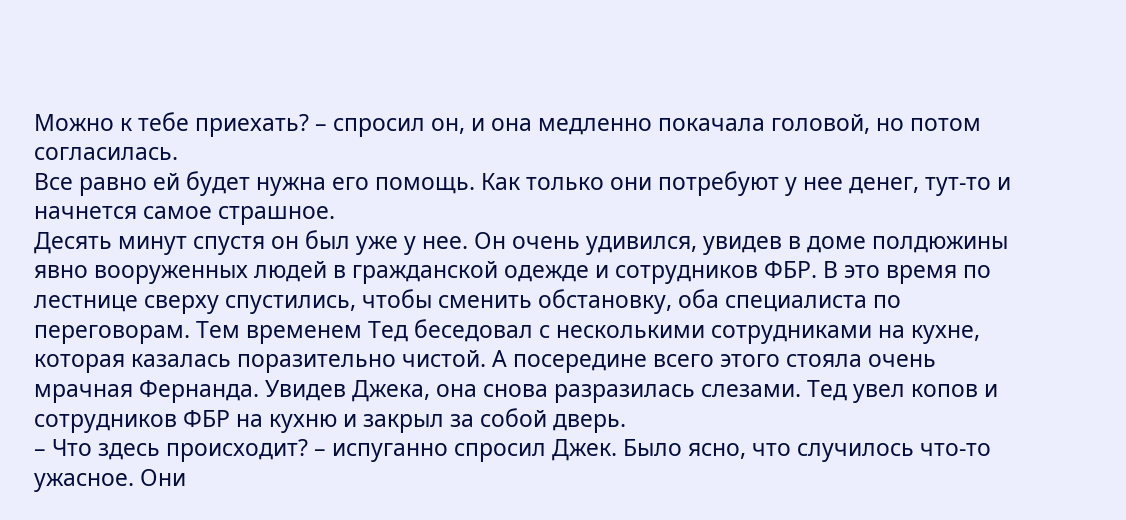Можно к тебе приехать? – спросил он, и она медленно покачала головой, но потом согласилась.
Все равно ей будет нужна его помощь. Как только они потребуют у нее денег, тут-то и начнется самое страшное.
Десять минут спустя он был уже у нее. Он очень удивился, увидев в доме полдюжины явно вооруженных людей в гражданской одежде и сотрудников ФБР. В это время по лестнице сверху спустились, чтобы сменить обстановку, оба специалиста по переговорам. Тем временем Тед беседовал с несколькими сотрудниками на кухне, которая казалась поразительно чистой. А посередине всего этого стояла очень мрачная Фернанда. Увидев Джека, она снова разразилась слезами. Тед увел копов и сотрудников ФБР на кухню и закрыл за собой дверь.
– Что здесь происходит? – испуганно спросил Джек. Было ясно, что случилось что-то ужасное. Они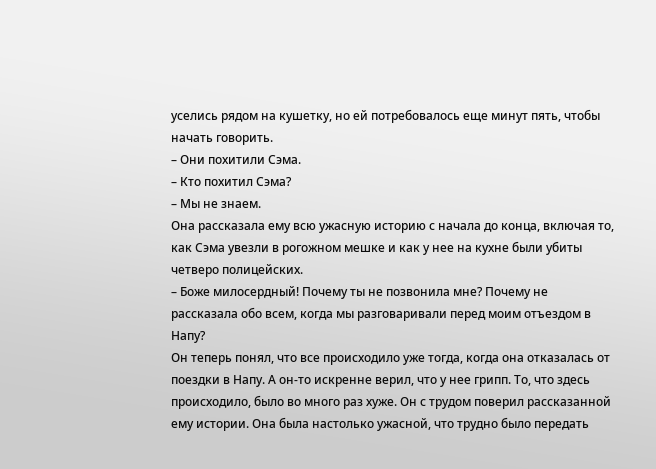уселись рядом на кушетку, но ей потребовалось еще минут пять, чтобы начать говорить.
– Они похитили Сэма.
– Кто похитил Сэма?
– Мы не знаем.
Она рассказала ему всю ужасную историю с начала до конца, включая то, как Сэма увезли в рогожном мешке и как у нее на кухне были убиты четверо полицейских.
– Боже милосердный! Почему ты не позвонила мне? Почему не рассказала обо всем, когда мы разговаривали перед моим отъездом в Напу?
Он теперь понял, что все происходило уже тогда, когда она отказалась от поездки в Напу. А он-то искренне верил, что у нее грипп. То, что здесь происходило, было во много раз хуже. Он с трудом поверил рассказанной ему истории. Она была настолько ужасной, что трудно было передать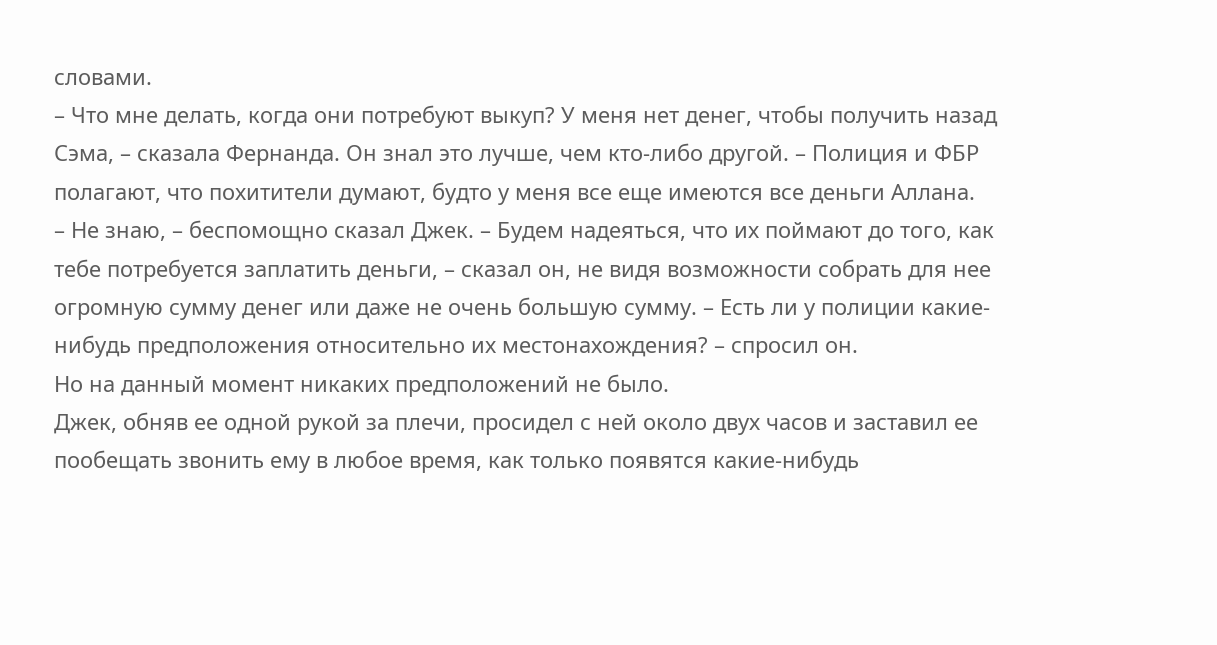словами.
– Что мне делать, когда они потребуют выкуп? У меня нет денег, чтобы получить назад Сэма, – сказала Фернанда. Он знал это лучше, чем кто-либо другой. – Полиция и ФБР полагают, что похитители думают, будто у меня все еще имеются все деньги Аллана.
– Не знаю, – беспомощно сказал Джек. – Будем надеяться, что их поймают до того, как тебе потребуется заплатить деньги, – сказал он, не видя возможности собрать для нее огромную сумму денег или даже не очень большую сумму. – Есть ли у полиции какие-нибудь предположения относительно их местонахождения? – спросил он.
Но на данный момент никаких предположений не было.
Джек, обняв ее одной рукой за плечи, просидел с ней около двух часов и заставил ее пообещать звонить ему в любое время, как только появятся какие-нибудь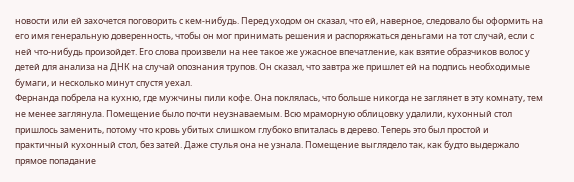новости или ей захочется поговорить с кем-нибудь. Перед уходом он сказал, что ей, наверное, следовало бы оформить на его имя генеральную доверенность, чтобы он мог принимать решения и распоряжаться деньгами на тот случай, если с ней что-нибудь произойдет. Его слова произвели на нее такое же ужасное впечатление, как взятие образчиков волос у детей для анализа на ДНК на случай опознания трупов. Он сказал, что завтра же пришлет ей на подпись необходимые бумаги, и несколько минут спустя уехал.
Фернанда побрела на кухню, где мужчины пили кофе. Она поклялась, что больше никогда не заглянет в эту комнату, тем не менее заглянула. Помещение было почти неузнаваемым. Всю мраморную облицовку удалили, кухонный стол пришлось заменить, потому что кровь убитых слишком глубоко впиталась в дерево. Теперь это был простой и практичный кухонный стол, без затей. Даже стулья она не узнала. Помещение выглядело так, как будто выдержало прямое попадание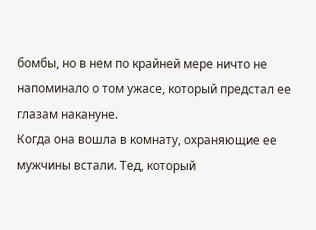бомбы, но в нем по крайней мере ничто не напоминало о том ужасе, который предстал ее глазам накануне.
Когда она вошла в комнату, охраняющие ее мужчины встали. Тед, который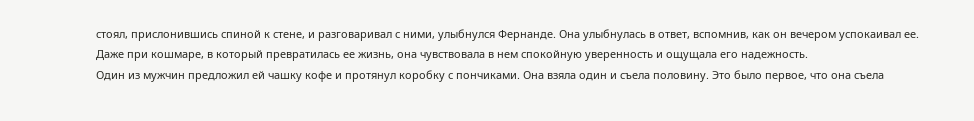стоял, прислонившись спиной к стене, и разговаривал с ними, улыбнулся Фернанде. Она улыбнулась в ответ, вспомнив, как он вечером успокаивал ее. Даже при кошмаре, в который превратилась ее жизнь, она чувствовала в нем спокойную уверенность и ощущала его надежность.
Один из мужчин предложил ей чашку кофе и протянул коробку с пончиками. Она взяла один и съела половину. Это было первое, что она съела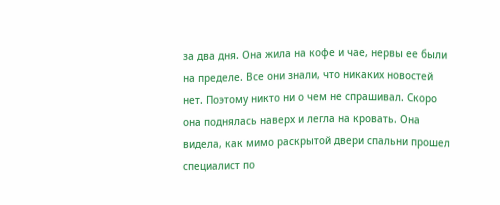за два дня. Она жила на кофе и чае, нервы ее были на пределе. Все они знали, что никаких новостей нет. Поэтому никто ни о чем не спрашивал. Скоро она поднялась наверх и легла на кровать. Она видела, как мимо раскрытой двери спальни прошел специалист по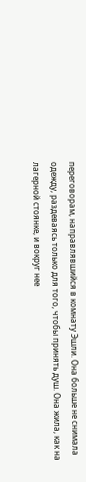переговорам, направлявшийся в комнату Эшли. Она больше не снимала одежду, раздеваясь только для того, чтобы принять душ. Она жила, как на лагерной стоянке, и вокруг нее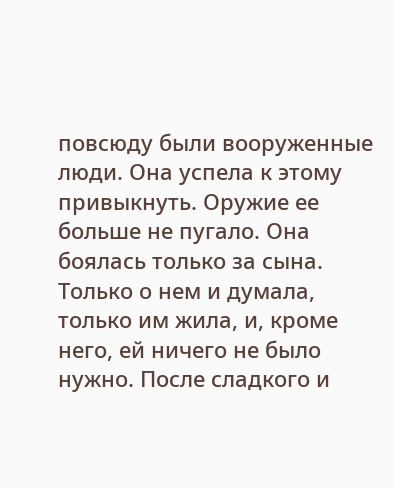повсюду были вооруженные люди. Она успела к этому привыкнуть. Оружие ее больше не пугало. Она боялась только за сына. Только о нем и думала, только им жила, и, кроме него, ей ничего не было нужно. После сладкого и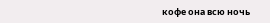кофе она всю ночь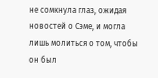не сомкнула глаз, ожидая новостей о Сэме, и могла лишь молиться о том, чтобы он был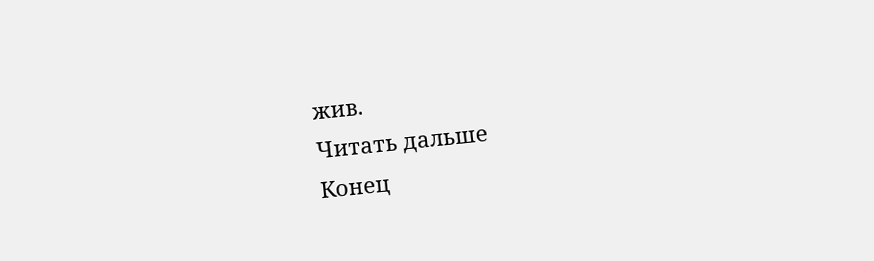жив.
Читать дальше
Конец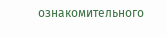ознакомительного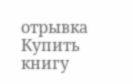отрывка
Купить книгу